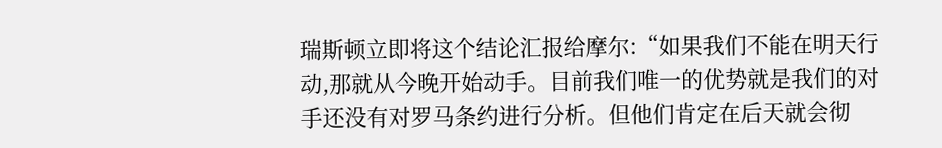瑞斯顿立即将这个结论汇报给摩尔:“如果我们不能在明天行动,那就从今晚开始动手。目前我们唯一的优势就是我们的对手还没有对罗马条约进行分析。但他们肯定在后天就会彻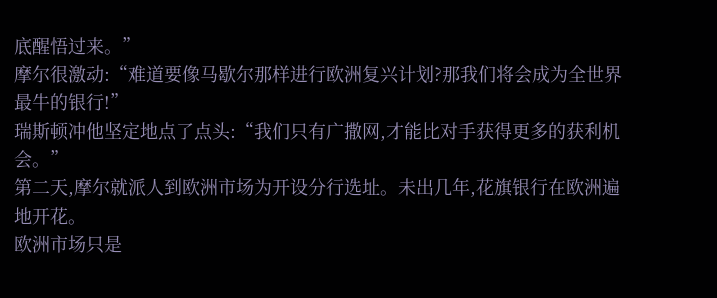底醒悟过来。”
摩尔很激动:“难道要像马歇尔那样进行欧洲复兴计划?那我们将会成为全世界最牛的银行!”
瑞斯顿冲他坚定地点了点头:“我们只有广撒网,才能比对手获得更多的获利机会。”
第二天,摩尔就派人到欧洲市场为开设分行选址。未出几年,花旗银行在欧洲遍地开花。
欧洲市场只是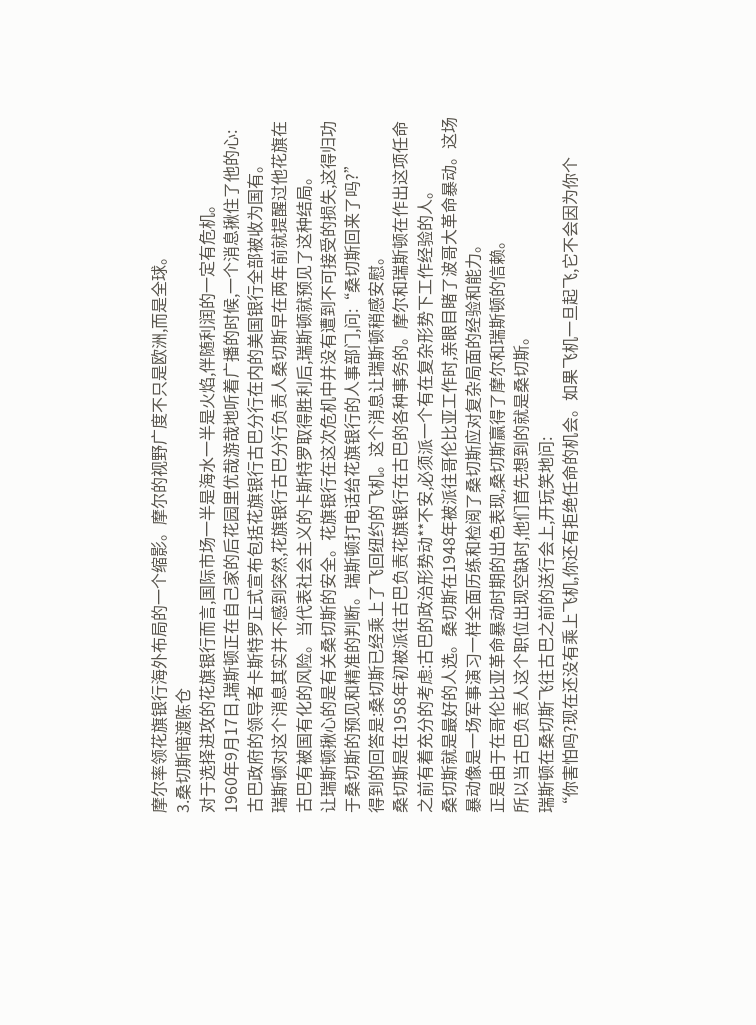摩尔率领花旗银行海外布局的一个缩影。摩尔的视野广度不只是欧洲,而是全球。
3.桑切斯暗渡陈仓
对于选择进攻的花旗银行而言,国际市场一半是海水一半是火焰,伴随利润的一定有危机。
1960年9月17日,瑞斯顿正在自己家的后花园里优哉游哉地听着广播的时候,一个消息揪住了他的心:
古巴政府的领导者卡斯特罗正式宣布包括花旗银行古巴分行在内的美国银行全部被收为国有。
瑞斯顿对这个消息其实并不感到突然,花旗银行古巴分行负责人桑切斯早在两年前就提醒过他花旗在古巴有被国有化的风险。当代表社会主义的卡斯特罗取得胜利后,瑞斯顿就预见了这种结局。
让瑞斯顿揪心的是有关桑切斯的安全。花旗银行在这次危机中并没有遭到不可接受的损失,这得归功于桑切斯的预见和精准的判断。瑞斯顿打电话给花旗银行的人事部门,问:“桑切斯回来了吗?”
得到的回答是:桑切斯已经乘上了飞回纽约的飞机。这个消息让瑞斯顿稍感安慰。
桑切斯是在1958年初被派往古巴负责花旗银行在古巴的各种事务的。摩尔和瑞斯顿在作出这项任命之前有着充分的考虑:古巴的政治形势动**不安,必须派一个有在复杂形势下工作经验的人。
桑切斯就是最好的人选。桑切斯在1948年被派往哥伦比亚工作时,亲眼目睹了波哥大革命暴动。这场暴动像是一场军事演习一样全面历练和检阅了桑切斯应对复杂局面的经验和能力。
正是由于在哥伦比亚革命暴动时期的出色表现,桑切斯赢得了摩尔和瑞斯顿的信赖。
所以当古巴负责人这个职位出现空缺时,他们首先想到的就是桑切斯。
瑞斯顿在桑切斯飞往古巴之前的送行会上,开玩笑地问:
“你害怕吗?现在还没有乘上飞机,你还有拒绝任命的机会。如果飞机一旦起飞,它不会因为你个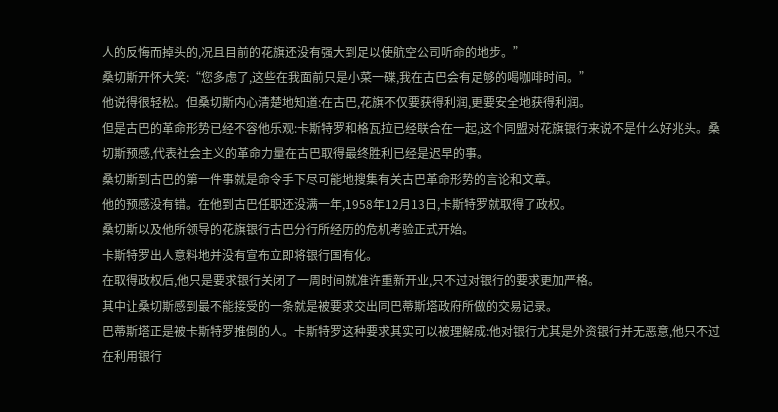人的反悔而掉头的,况且目前的花旗还没有强大到足以使航空公司听命的地步。”
桑切斯开怀大笑:“您多虑了,这些在我面前只是小菜一碟,我在古巴会有足够的喝咖啡时间。”
他说得很轻松。但桑切斯内心清楚地知道:在古巴,花旗不仅要获得利润,更要安全地获得利润。
但是古巴的革命形势已经不容他乐观:卡斯特罗和格瓦拉已经联合在一起,这个同盟对花旗银行来说不是什么好兆头。桑切斯预感,代表社会主义的革命力量在古巴取得最终胜利已经是迟早的事。
桑切斯到古巴的第一件事就是命令手下尽可能地搜集有关古巴革命形势的言论和文章。
他的预感没有错。在他到古巴任职还没满一年,1958年12月13日,卡斯特罗就取得了政权。
桑切斯以及他所领导的花旗银行古巴分行所经历的危机考验正式开始。
卡斯特罗出人意料地并没有宣布立即将银行国有化。
在取得政权后,他只是要求银行关闭了一周时间就准许重新开业,只不过对银行的要求更加严格。
其中让桑切斯感到最不能接受的一条就是被要求交出同巴蒂斯塔政府所做的交易记录。
巴蒂斯塔正是被卡斯特罗推倒的人。卡斯特罗这种要求其实可以被理解成:他对银行尤其是外资银行并无恶意,他只不过在利用银行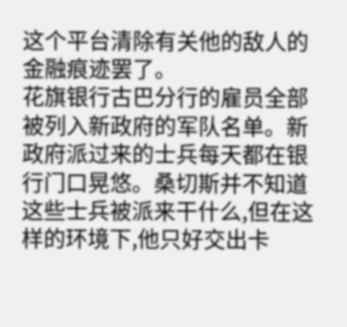这个平台清除有关他的敌人的金融痕迹罢了。
花旗银行古巴分行的雇员全部被列入新政府的军队名单。新政府派过来的士兵每天都在银行门口晃悠。桑切斯并不知道这些士兵被派来干什么,但在这样的环境下,他只好交出卡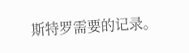斯特罗需要的记录。